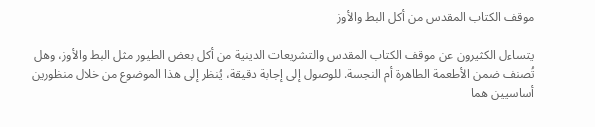موقف الكتاب المقدس من أكل البط والأوز

يتساءل الكثيرون عن موقف الكتاب المقدس والتشريعات الدينية من أكل بعض الطيور مثل البط والأوز، وهل تُصنف ضمن الأطعمة الطاهرة أم النجسة. للوصول إلى إجابة دقيقة، يُنظر إلى هذا الموضوع من خلال منظورين أساسيين هما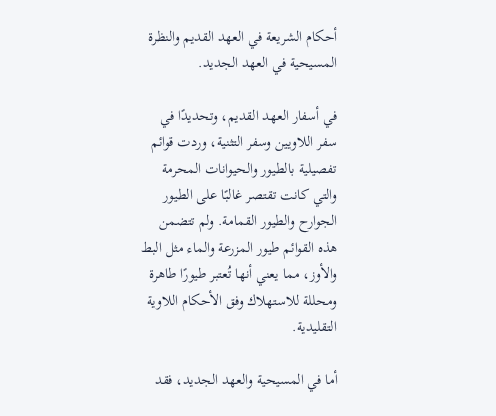أحكام الشريعة في العهد القديم والنظرة المسيحية في العهد الجديد.

في أسفار العهد القديم، وتحديدًا في سفر اللاويين وسفر التثنية، وردت قوائم تفصيلية بالطيور والحيوانات المحرمة والتي كانت تقتصر غالبًا على الطيور الجوارح والطيور القمامة. ولم تتضمن هذه القوائم طيور المزرعة والماء مثل البط والأوز، مما يعني أنها تُعتبر طيورًا طاهرة ومحللة للاستهلاك وفق الأحكام اللاوية التقليدية.

أما في المسيحية والعهد الجديد، فقد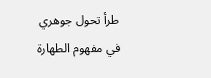طرأ تحول جوهري في مفهوم الطهارة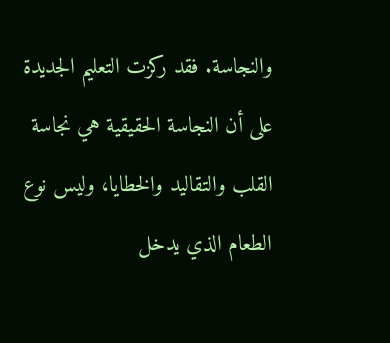والنجاسة. فقد ركزت التعليم الجديدة على أن النجاسة الحقيقية هي نجاسة القلب والتقاليد والخطايا، وليس نوع الطعام الذي يدخل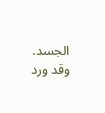الجسد. وقد ورد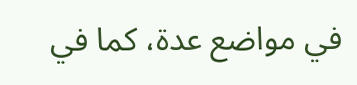في مواضع عدة، كما في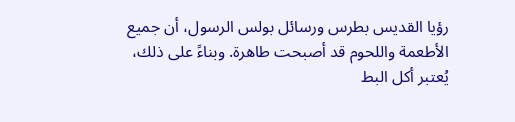رؤيا القديس بطرس ورسائل بولس الرسول، أن جميع الأطعمة واللحوم قد أصبحت طاهرة. وبناءً على ذلك، يُعتبر أكل البط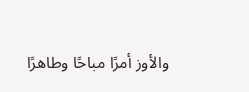والأوز أمرًا مباحًا وطاهرًا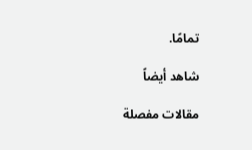تمامًا.

شاهد أيضاً

مقالات مفصلة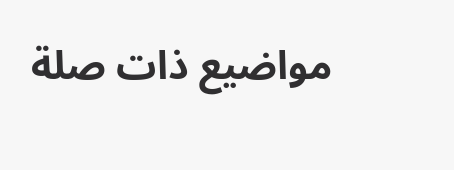مواضيع ذات صلة